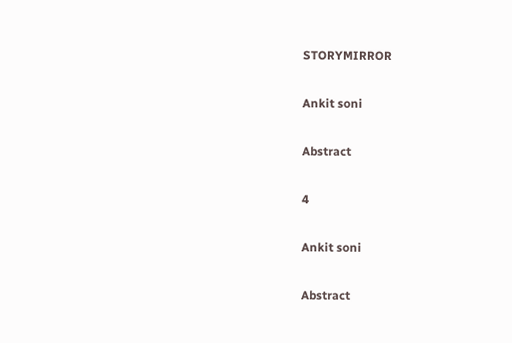STORYMIRROR

Ankit soni

Abstract

4

Ankit soni

Abstract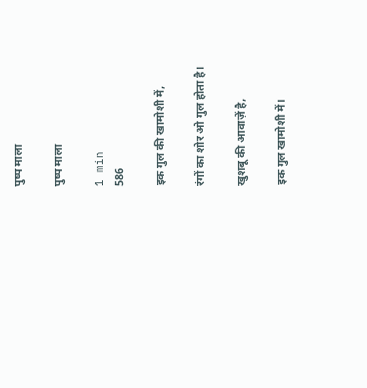पुष्प माला

पुष्प माला

1 min
586

इक गुल की खामोशी में,

रंगों का शोर ओ गुल होता है।

खुशबू की आवाज़ें है,

इक गुल खामोशी में।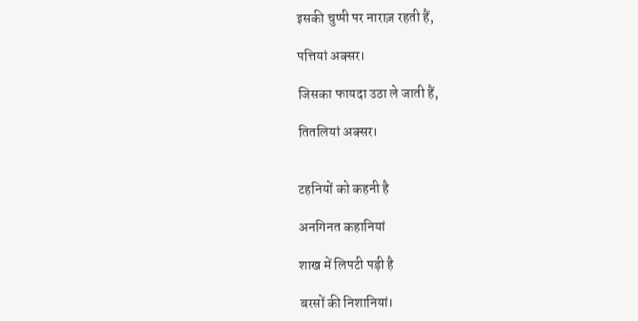इसकी चुप्पी पर नाराज़ रहती हैं,

पत्तियां अक्सर।

जिसका फायदा उठा ले जाती हैं,

तितलियां अक्सर।


टहनियों को कहनी है

अनगिनत कहानियां

शाख में लिपटी पड़ी है

बरसों की निशानियां।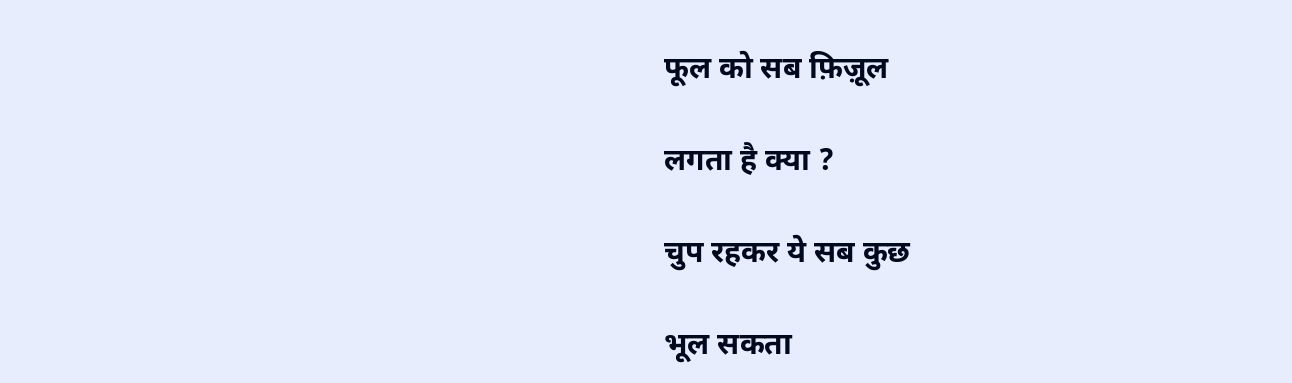फूल को सब फ़िज़ूल

लगता है क्या ?

चुप रहकर ये सब कुछ

भूल सकता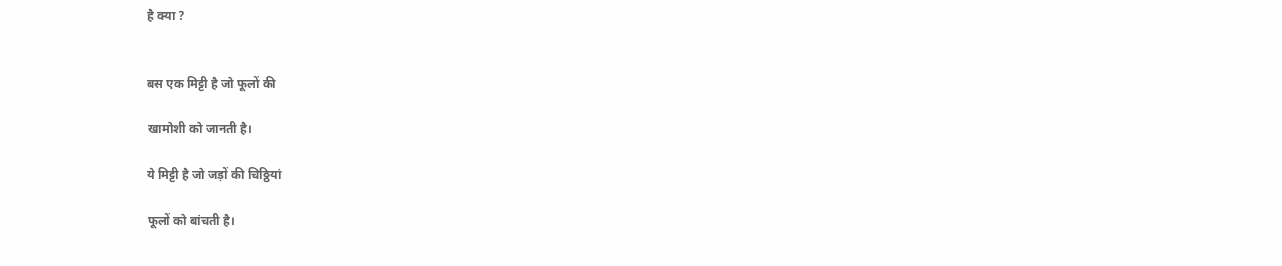है क्या ?


बस एक मिट्टी है जो फूलों की

खामोशी को जानती है।

ये मिट्टी है जो जड़ों की चिठ्ठियां

फूलों को बांचती है।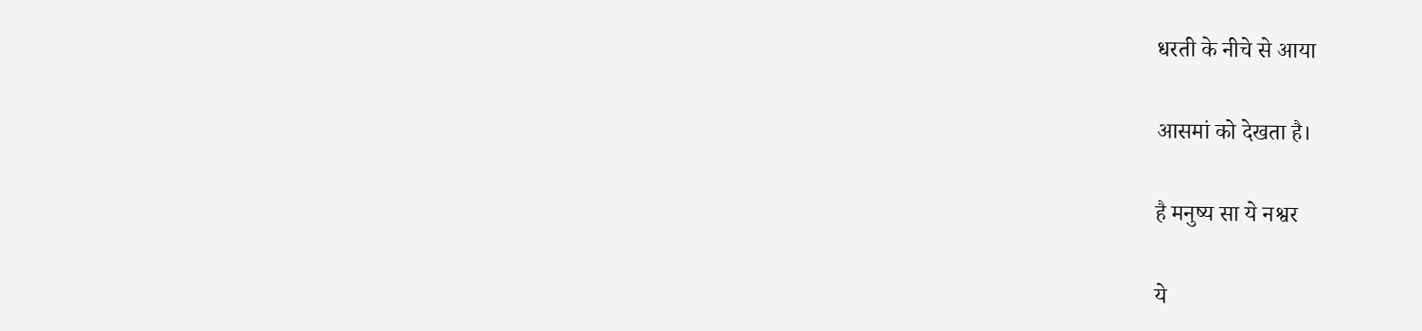धरती के नीचे से आया

आसमां को देखता है।

है मनुष्य सा ये नश्वर

ये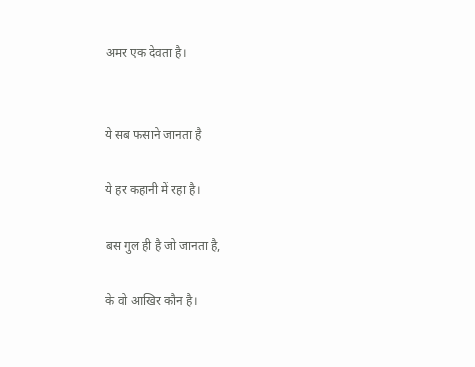अमर एक देवता है।


ये सब फसाने जानता है

ये हर कहानी में रहा है।

बस गुल ही है जो जानता है,

के वो आखिर कौन है।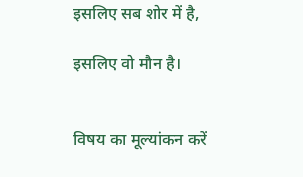इसलिए सब शोर में है,

इसलिए वो मौन है।


विषय का मूल्यांकन करें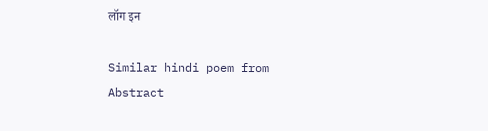लॉग इन

Similar hindi poem from Abstract